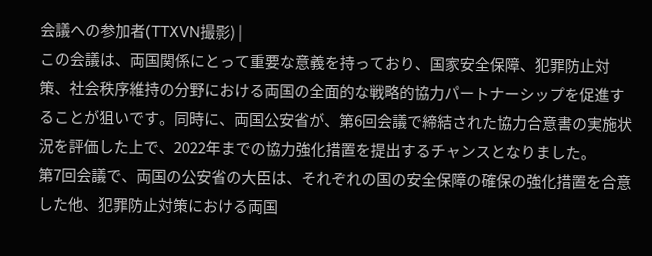会議への参加者(TTXVN撮影) |
この会議は、両国関係にとって重要な意義を持っており、国家安全保障、犯罪防止対策、社会秩序維持の分野における両国の全面的な戦略的協力パートナーシップを促進することが狙いです。同時に、両国公安省が、第6回会議で締結された協力合意書の実施状況を評価した上で、2022年までの協力強化措置を提出するチャンスとなりました。
第7回会議で、両国の公安省の大臣は、それぞれの国の安全保障の確保の強化措置を合意した他、犯罪防止対策における両国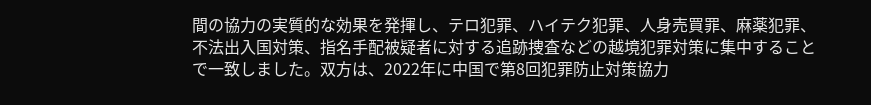間の協力の実質的な効果を発揮し、テロ犯罪、ハイテク犯罪、人身売買罪、麻薬犯罪、不法出入国対策、指名手配被疑者に対する追跡捜査などの越境犯罪対策に集中することで一致しました。双方は、2022年に中国で第8回犯罪防止対策協力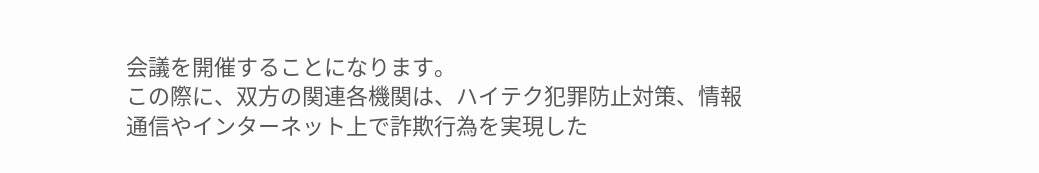会議を開催することになります。
この際に、双方の関連各機関は、ハイテク犯罪防止対策、情報通信やインターネット上で詐欺行為を実現した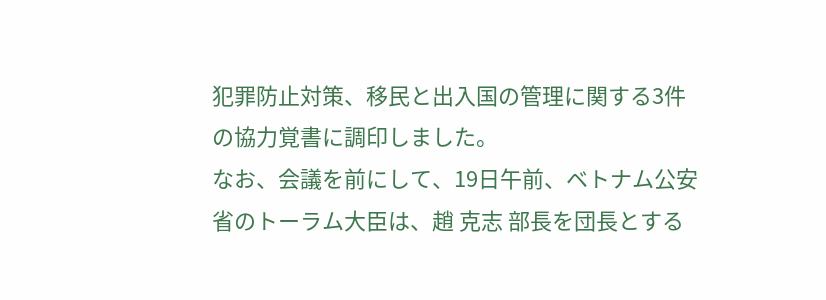犯罪防止対策、移民と出入国の管理に関する3件の協力覚書に調印しました。
なお、会議を前にして、19日午前、ベトナム公安省のトーラム大臣は、趙 克志 部長を団長とする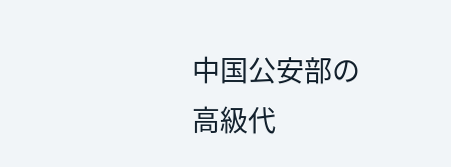中国公安部の高級代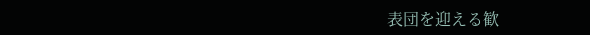表団を迎える歓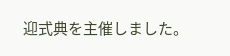迎式典を主催しました。